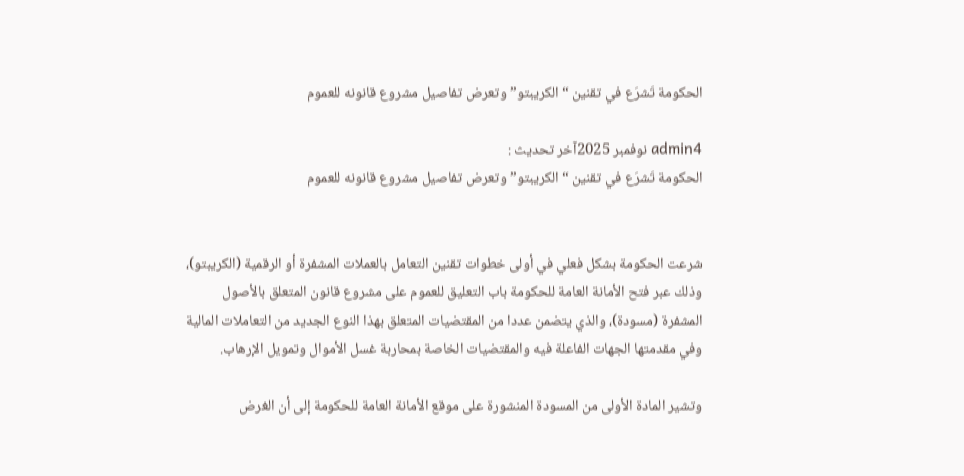الحكومة تَشرَع في تقنين “الكريبتو” وتعرض تفاصيل مشروع قانونه للعموم

admin4 نوفمبر 2025آخر تحديث :
الحكومة تَشرَع في تقنين “الكريبتو” وتعرض تفاصيل مشروع قانونه للعموم


شرعت الحكومة بشكل فعلي في أولى خطوات تقنين التعامل بالعملات المشفرة أو الرقمية (الكريبتو)، وذلك عبر فتح الأمانة العامة للحكومة باب التعليق للعموم على مشروع قانون المتعلق بالأصول المشفرة (مسودة)، والذي يتضمن عددا من المقتضيات المتعلق بهذا النوع الجديد من التعاملات المالية وفي مقدمتها الجهات الفاعلة فيه والمقتضيات الخاصة بمحاربة غسل الأموال وتمويل الإرهاب.

وتشير المادة الأولى من المسودة المنشورة على موقع الأمانة العامة للحكومة إلى أن الغرض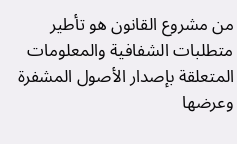من مشروع القانون هو تأطير متطلبات الشفافية والمعلومات المتعلقة بإصدار الأصول المشفرة وعرضها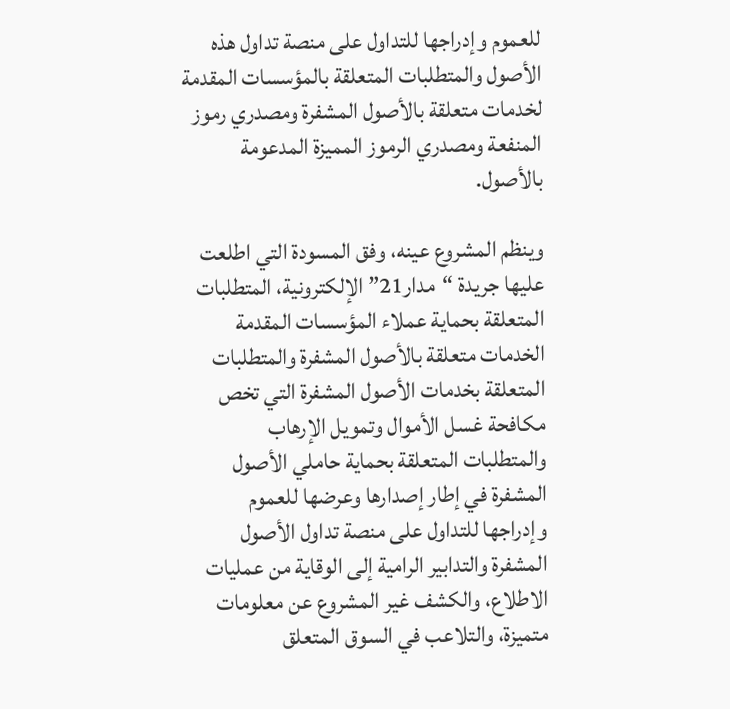للعموم وإدراجها للتداول على منصة تداول هذه الأصول والمتطلبات المتعلقة بالمؤسسات المقدمة لخدمات متعلقة بالأصول المشفرة ومصدري رموز المنفعة ومصدري الرموز المميزة المدعومة بالأصول.

وينظم المشروع عينه، وفق المسودة التي اطلعت عليها جريدة “مدار21” الإلكترونية، المتطلبات المتعلقة بحماية عملاء المؤسسات المقدمة الخدمات متعلقة بالأصول المشفرة والمتطلبات المتعلقة بخدمات الأصول المشفرة التي تخص مكافحة غسل الأموال وتمويل الإرهاب والمتطلبات المتعلقة بحماية حاملي الأصول المشفرة في إطار إصدارها وعرضها للعموم وإدراجها للتداول على منصة تداول الأصول المشفرة والتدابير الرامية إلى الوقاية من عمليات الاطلاع، والكشف غير المشروع عن معلومات متميزة، والتلاعب في السوق المتعلق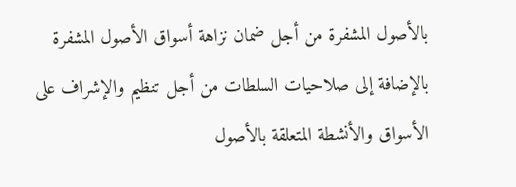بالأصول المشفرة من أجل ضمان نزاهة أسواق الأصول المشفرة بالإضافة إلى صلاحيات السلطات من أجل تنظيم والإشراف على الأسواق والأنشطة المتعلقة بالأصول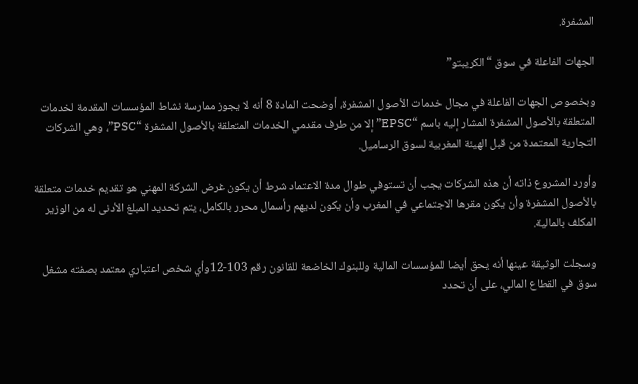المشفرة.

الجهات الفاعلة في سوق “الكريبتو”

وبخصوص الجهات الفاعلة في مجال خدمات الأصول المشفرة، أوضحت المادة 8 أنه لا يجوز ممارسة نشاط المؤسسات المقدمة لخدمات المتعلقة بالأصول المشفرة المشار إليه باسم “EPSC” إلا من طرف مقدمي الخدمات المتعلقة بالأصول المشفرة “PSC”، وهي الشركات التجارية المعتمدة من قبل الهيئة المغربية لسوق الرساميل.

وأورد المشروع ذاته أن هذه الشركات يجب أن تستوفي طوال مدة الاعتماد شرط أن يكون غرض الشركة المهني هو تقديم خدمات متعلقة بالأصول المشفرة وأن يكون مقرها الاجتماعي في المغرب وأن يكون لديهم رأسمال محرر بالكامل، يتم تحديد المبلغ الأدنى له من الوزير المكلف بالمالية.

وسجلت الوثيقة عينها أنه يحق أيضا للمؤسسات المالية وللبنوك الخاضعة للقانون رقم 103-12وأي شخص اعتباري معتمد بصفته مشغل سوق في القطاع المالي، على أن تحدد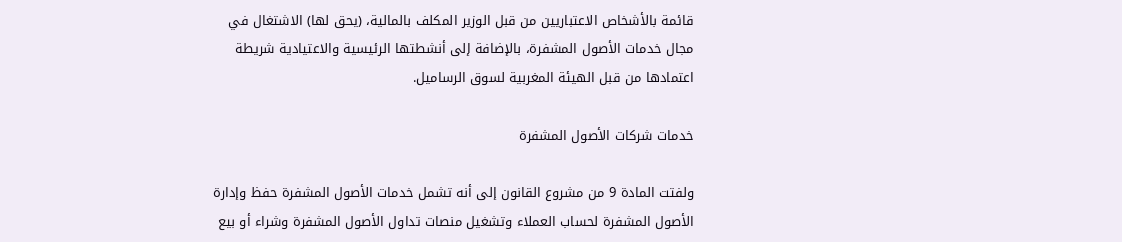قائمة بالأشخاص الاعتباريين من قبل الوزير المكلف بالمالية، (يحق لها) الاشتغال في مجال خدمات الأصول المشفرة، بالإضافة إلى أنشطتها الرئيسية والاعتيادية شريطة اعتمادها من قبل الهيئة المغربية لسوق الرساميل.

خدمات شركات الأصول المشفرة

ولفتت المادة 9 من مشروع القانون إلى أنه تشمل خدمات الأصول المشفرة حفظ وإدارة الأصول المشفرة لحساب العملاء وتشغيل منصات تداول الأصول المشفرة وشراء أو بيع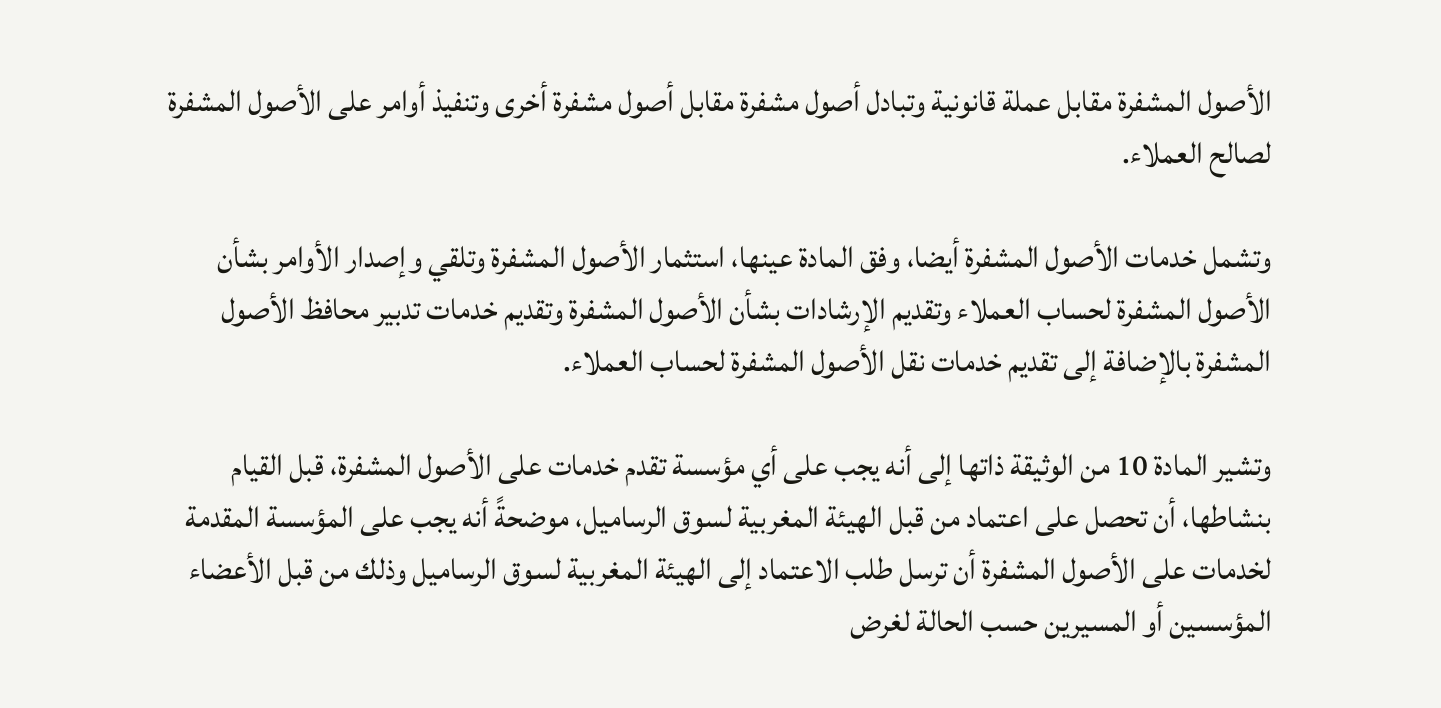الأصول المشفرة مقابل عملة قانونية وتبادل أصول مشفرة مقابل أصول مشفرة أخرى وتنفيذ أوامر على الأصول المشفرة لصالح العملاء.

وتشمل خدمات الأصول المشفرة أيضا، وفق المادة عينها، استثمار الأصول المشفرة وتلقي وإصدار الأوامر بشأن الأصول المشفرة لحساب العملاء وتقديم الإرشادات بشأن الأصول المشفرة وتقديم خدمات تدبير محافظ الأصول المشفرة بالإضافة إلى تقديم خدمات نقل الأصول المشفرة لحساب العملاء.

وتشير المادة 10 من الوثيقة ذاتها إلى أنه يجب على أي مؤسسة تقدم خدمات على الأصول المشفرة، قبل القيام بنشاطها، أن تحصل على اعتماد من قبل الهيئة المغربية لسوق الرساميل، موضحةً أنه يجب على المؤسسة المقدمة لخدمات على الأصول المشفرة أن ترسل طلب الاعتماد إلى الهيئة المغربية لسوق الرساميل وذلك من قبل الأعضاء المؤسسين أو المسيرين حسب الحالة لغرض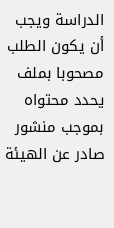الدراسة ويجب أن يكون الطلب مصحوبا بملف يحدد محتواه بموجب منشور صادر عن الهيئة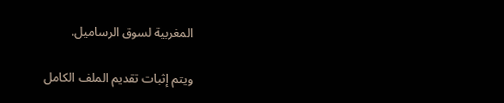المغربية لسوق الرساميل.

ويتم إثبات تقديم الملف الكامل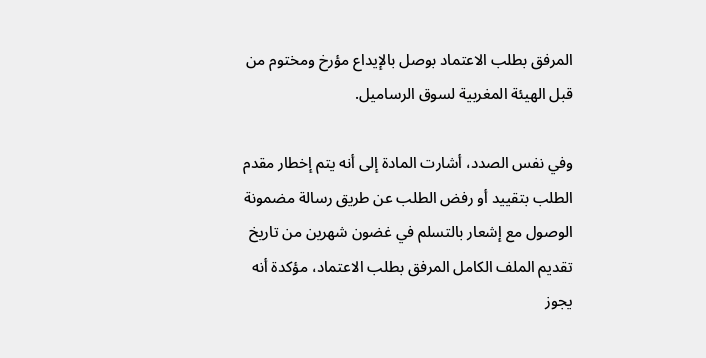المرفق بطلب الاعتماد بوصل بالإيداع مؤرخ ومختوم من قبل الهيئة المغربية لسوق الرساميل.

وفي نفس الصدد، أشارت المادة إلى أنه يتم إخطار مقدم الطلب بتقييد أو رفض الطلب عن طريق رسالة مضمونة الوصول مع إشعار بالتسلم في غضون شهرين من تاريخ تقديم الملف الكامل المرفق بطلب الاعتماد، مؤكدة أنه يجوز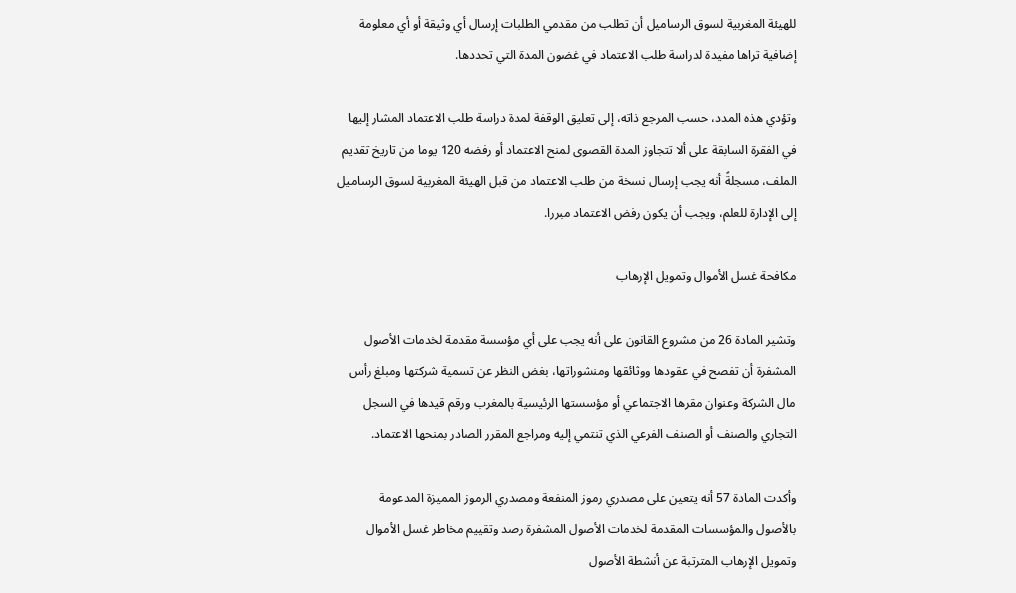للهيئة المغربية لسوق الرساميل أن تطلب من مقدمي الطلبات إرسال أي وثيقة أو أي معلومة إضافية تراها مفيدة لدراسة طلب الاعتماد في غضون المدة التي تحددها.

وتؤدي هذه المدد، حسب المرجع ذاته، إلى تعليق الوقفة لمدة دراسة طلب الاعتماد المشار إليها في الفقرة السابقة على ألا تتجاوز المدة القصوى لمنح الاعتماد أو رفضه 120 يوما من تاريخ تقديم الملف، مسجلةً أنه يجب إرسال نسخة من طلب الاعتماد من قبل الهيئة المغربية لسوق الرساميل إلى الإدارة للعلم، ويجب أن يكون رفض الاعتماد مبررا.

مكافحة غسل الأموال وتمويل الإرهاب

وتشير المادة 26 من مشروع القانون على أنه يجب على أي مؤسسة مقدمة لخدمات الأصول المشفرة أن تفصح في عقودها ووثائقها ومنشوراتها، بغض النظر عن تسمية شركتها ومبلغ رأس مال الشركة وعنوان مقرها الاجتماعي أو مؤسستها الرئيسية بالمغرب ورقم قيدها في السجل التجاري والصنف أو الصنف الفرعي الذي تنتمي إليه ومراجع المقرر الصادر بمنحها الاعتماد.

وأكدت المادة 57 أنه يتعين على مصدري رموز المنفعة ومصدري الرموز المميزة المدعومة بالأصول والمؤسسات المقدمة لخدمات الأصول المشفرة رصد وتقييم مخاطر غسل الأموال وتمويل الإرهاب المترتبة عن أنشطة الأصول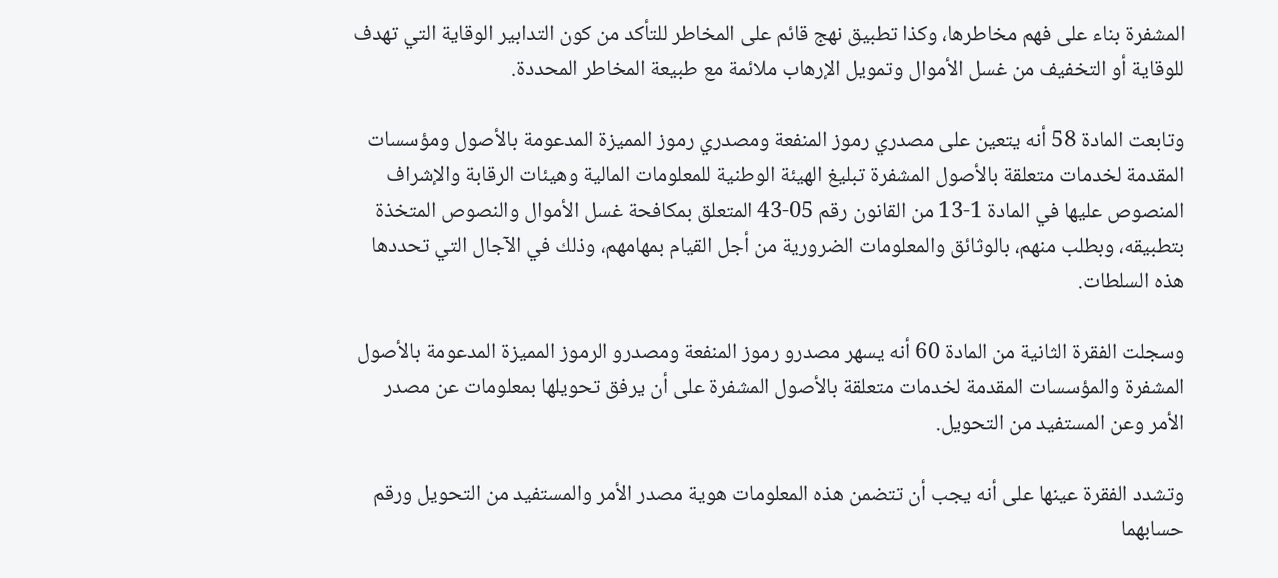المشفرة بناء على فهم مخاطرها، وكذا تطبيق نهج قائم على المخاطر للتأكد من كون التدابير الوقاية التي تهدف للوقاية أو التخفيف من غسل الأموال وتمويل الإرهاب ملائمة مع طبيعة المخاطر المحددة.

وتابعت المادة 58 أنه يتعين على مصدري رموز المنفعة ومصدري رموز المميزة المدعومة بالأصول ومؤسسات المقدمة لخدمات متعلقة بالأصول المشفرة تبليغ الهيئة الوطنية للمعلومات المالية وهيئات الرقابة والإشراف المنصوص عليها في المادة 1-13 من القانون رقم 05-43 المتعلق بمكافحة غسل الأموال والنصوص المتخذة بتطبيقه، وبطلب منهم، بالوثائق والمعلومات الضرورية من أجل القيام بمهامهم، وذلك في الآجال التي تحددها هذه السلطات.

وسجلت الفقرة الثانية من المادة 60 أنه يسهر مصدرو رموز المنفعة ومصدرو الرموز المميزة المدعومة بالأصول المشفرة والمؤسسات المقدمة لخدمات متعلقة بالأصول المشفرة على أن يرفق تحويلها بمعلومات عن مصدر الأمر وعن المستفيد من التحويل.

وتشدد الفقرة عينها على أنه يجب أن تتضمن هذه المعلومات هوية مصدر الأمر والمستفيد من التحويل ورقم حسابهما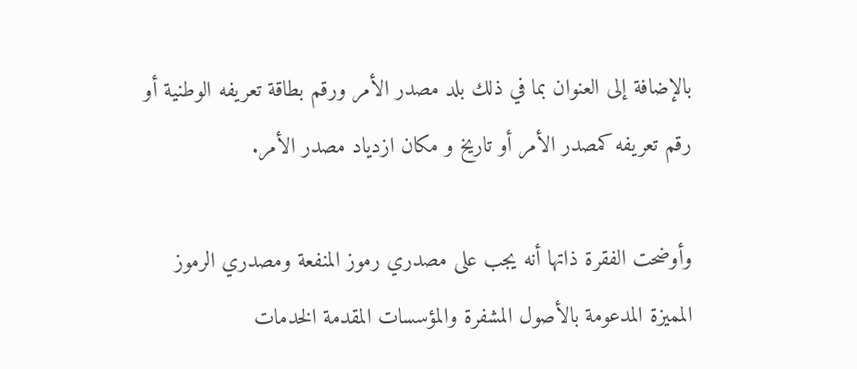بالإضافة إلى العنوان بما في ذلك بلد مصدر الأمر ورقم بطاقة تعريفه الوطنية أو رقم تعريفه كمصدر الأمر أو تاریخ و مکان ازدياد مصدر الأمر.

وأوضحت الفقرة ذاتها أنه يجب على مصدري رموز المنفعة ومصدري الرموز المميزة المدعومة بالأصول المشفرة والمؤسسات المقدمة الخدمات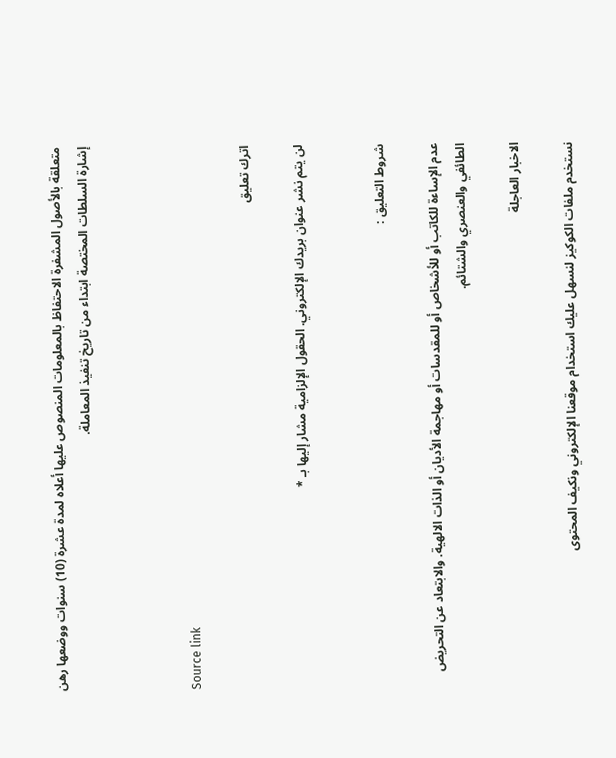متعلقة بالأصول المشفرة الاحتفاظ بالمعلومات المنصوص عليها أعلاه لمدة عشرة (10) سنوات ووضعها رهن إشارة السلطات المختصة ابتداء من تاريخ تنفيذ المعاملة.



Source link

اترك تعليق

لن يتم نشر عنوان بريدك الإلكتروني. الحقول الإلزامية مشار إليها بـ *


شروط التعليق :

عدم الإساءة للكاتب أو للأشخاص أو للمقدسات أو مهاجمة الأديان أو الذات الالهية. والابتعاد عن التحريض الطائفي والعنصري والشتائم.

الاخبار العاجلة

نستخدم ملفات الكوكيز لنسهل عليك استخدام موقعنا الإلكتروني ونكيف المحتوى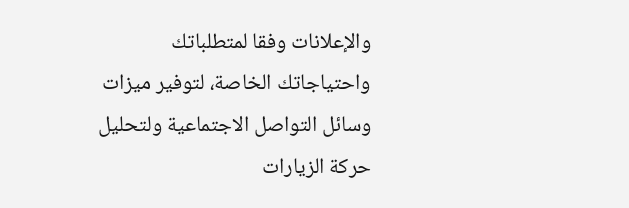والإعلانات وفقا لمتطلباتك واحتياجاتك الخاصة، لتوفير ميزات وسائل التواصل الاجتماعية ولتحليل حركة الزيارات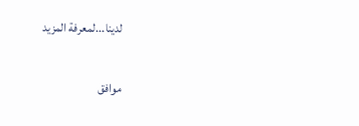لدينا...لمعرفة المزيد

موافق